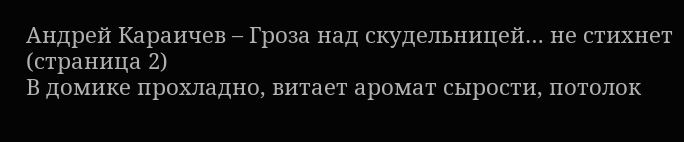Андрей Караичев – Гроза над скудельницей… не стихнет (страница 2)
В домике прохладно, витает аромат сырости, потолок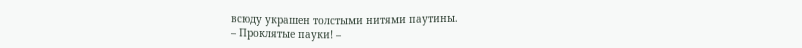всюду украшен толстыми нитями паутины.
– Проклятые пауки! –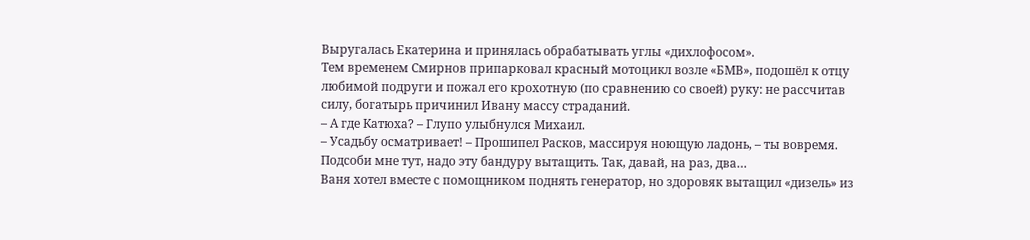Выругалась Екатерина и принялась обрабатывать углы «дихлофосом».
Тем временем Смирнов припарковал красный мотоцикл возле «БМВ», подошёл к отцу любимой подруги и пожал его крохотную (по сравнению со своей) руку: не рассчитав силу, богатырь причинил Ивану массу страданий.
– А где Катюха? – Глупо улыбнулся Михаил.
– Усадьбу осматривает! – Прошипел Расков, массируя ноющую ладонь, – ты вовремя. Подсоби мне тут, надо эту бандуру вытащить. Так, давай, на раз, два…
Ваня хотел вместе с помощником поднять генератор, но здоровяк вытащил «дизель» из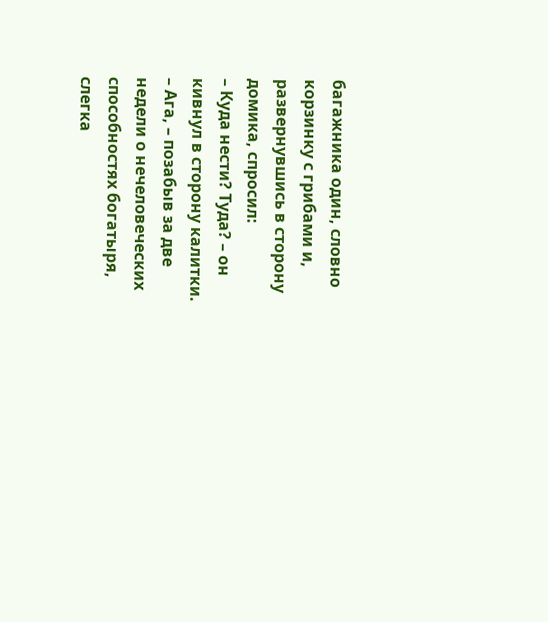багажника один, словно корзинку с грибами и, развернувшись в сторону домика, спросил:
– Куда нести? Туда? – он кивнул в сторону калитки.
– Ага, – позабыв за две недели о нечеловеческих способностях богатыря, слегка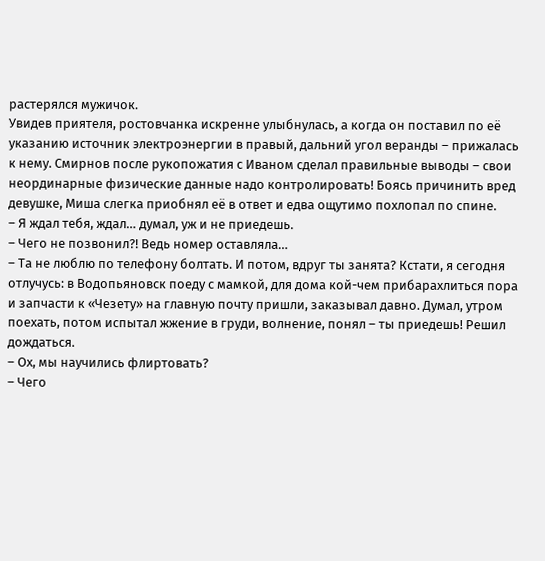растерялся мужичок.
Увидев приятеля, ростовчанка искренне улыбнулась, а когда он поставил по её указанию источник электроэнергии в правый, дальний угол веранды – прижалась к нему. Смирнов после рукопожатия с Иваном сделал правильные выводы – свои неординарные физические данные надо контролировать! Боясь причинить вред девушке, Миша слегка приобнял её в ответ и едва ощутимо похлопал по спине.
– Я ждал тебя, ждал… думал, уж и не приедешь.
– Чего не позвонил?! Ведь номер оставляла…
– Та не люблю по телефону болтать. И потом, вдруг ты занята? Кстати, я сегодня отлучусь: в Водопьяновск поеду с мамкой, для дома кой-чем прибарахлиться пора и запчасти к «Чезету» на главную почту пришли, заказывал давно. Думал, утром поехать, потом испытал жжение в груди, волнение, понял – ты приедешь! Решил дождаться.
– Ох, мы научились флиртовать?
– Чего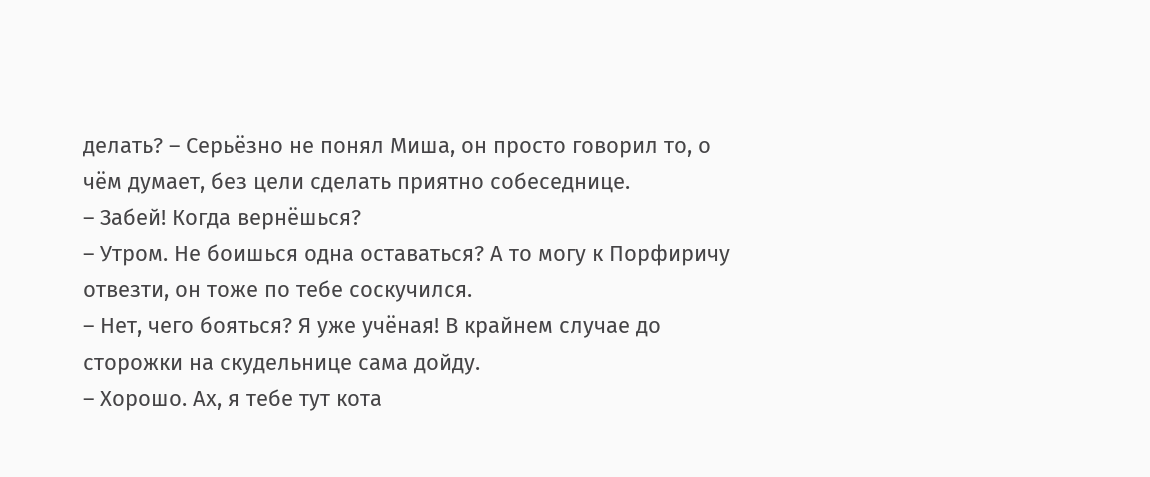делать? – Серьёзно не понял Миша, он просто говорил то, о чём думает, без цели сделать приятно собеседнице.
– Забей! Когда вернёшься?
– Утром. Не боишься одна оставаться? А то могу к Порфиричу отвезти, он тоже по тебе соскучился.
– Нет, чего бояться? Я уже учёная! В крайнем случае до сторожки на скудельнице сама дойду.
– Хорошо. Ах, я тебе тут кота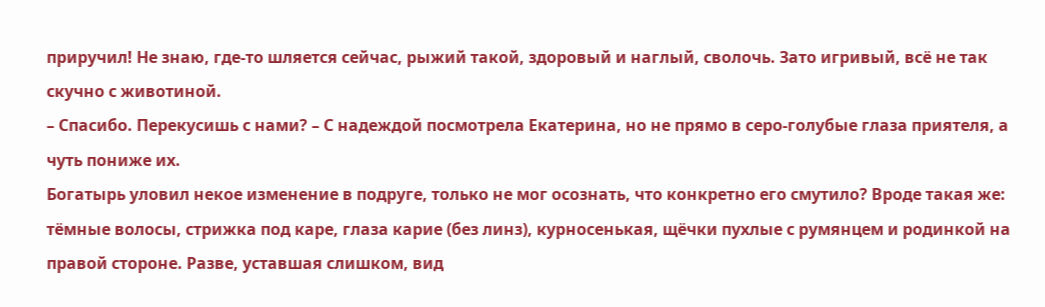приручил! Не знаю, где-то шляется сейчас, рыжий такой, здоровый и наглый, сволочь. Зато игривый, всё не так скучно с животиной.
– Спасибо. Перекусишь с нами? – С надеждой посмотрела Екатерина, но не прямо в серо-голубые глаза приятеля, а чуть пониже их.
Богатырь уловил некое изменение в подруге, только не мог осознать, что конкретно его смутило? Вроде такая же: тёмные волосы, стрижка под каре, глаза карие (без линз), курносенькая, щёчки пухлые с румянцем и родинкой на правой стороне. Разве, уставшая слишком, вид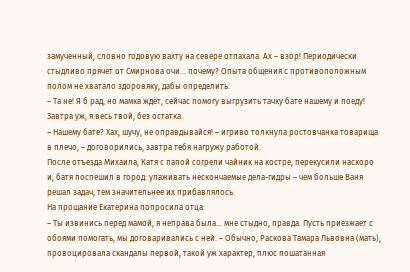замученный, словно годовую вахту на севере отпахала. Ах – взор! Периодически стыдливо прячет от Смирнова очи… почему? Опыта общения с противоположным полом не хватало здоровяку, дабы определить.
– Та не! Я б рад, но мамка ждёт, сейчас помогу выгрузить тачку бате нашему и поеду! Завтра уж, я весь твой, без остатка.
– Нашему бате? Хах, шучу, не оправдывайся! – игриво толкнула ростовчанка товарища в плечо, – договорились, завтра тебя нагружу работой.
После отъезда Михаила, Катя с папой согрели чайник на костре, перекусили наскоро и, батя поспешил в город: улаживать нескончаемые дела-гидры – чем больше Ваня решал задач, тем значительнее их прибавлялось.
На прощание Екатерина попросила отца:
– Ты извинись перед мамой, я неправа была… мне стыдно, правда. Пусть приезжает с обоями помогать, мы договаривались с ней. – Обычно, Раскова Тамара Львовна (мать), провоцировала скандалы первой, такой уж характер, плюс пошатанная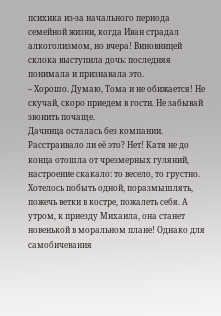психика из-за начального периода семейной жизни, когда Иван страдал алкоголизмом, но вчера! Виновницей склока выступила дочь: последняя понимала и признавала это.
– Хорошо. Думаю, Тома и не обижается! Не скучай, скоро приедем в гости. Не забывай звонить почаще.
Дачница осталась без компании. Расстраивало ли её это? Нет! Катя не до конца отошла от чрезмерных гуляний, настроение скакало: то весело, то грустно. Хотелось побыть одной, поразмышлять, пожечь ветки в костре, пожалеть себя. А утром, к приезду Михаила, она станет новенькой в моральном плане! Однако для самобичевания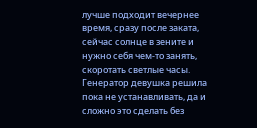лучше подходит вечернее время, сразу после заката, сейчас солнце в зените и нужно себя чем-то занять, скоротать светлые часы.
Генератор девушка решила пока не устанавливать, да и сложно это сделать без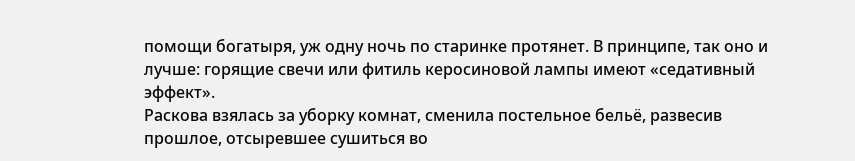помощи богатыря, уж одну ночь по старинке протянет. В принципе, так оно и лучше: горящие свечи или фитиль керосиновой лампы имеют «седативный эффект».
Раскова взялась за уборку комнат, сменила постельное бельё, развесив прошлое, отсыревшее сушиться во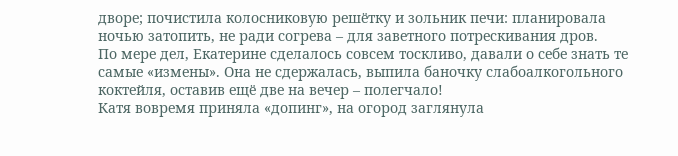дворе; почистила колосниковую решётку и зольник печи: планировала ночью затопить, не ради согрева – для заветного потрескивания дров.
По мере дел, Екатерине сделалось совсем тоскливо, давали о себе знать те самые «измены». Она не сдержалась, выпила баночку слабоалкогольного коктейля, оставив ещё две на вечер – полегчало!
Катя вовремя приняла «допинг», на огород заглянула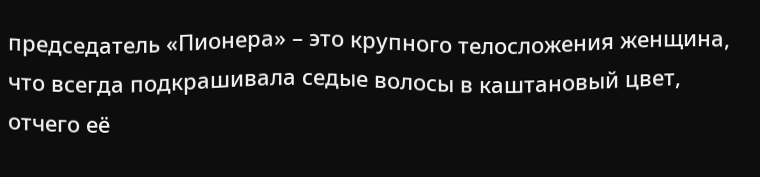председатель «Пионера» – это крупного телосложения женщина, что всегда подкрашивала седые волосы в каштановый цвет, отчего её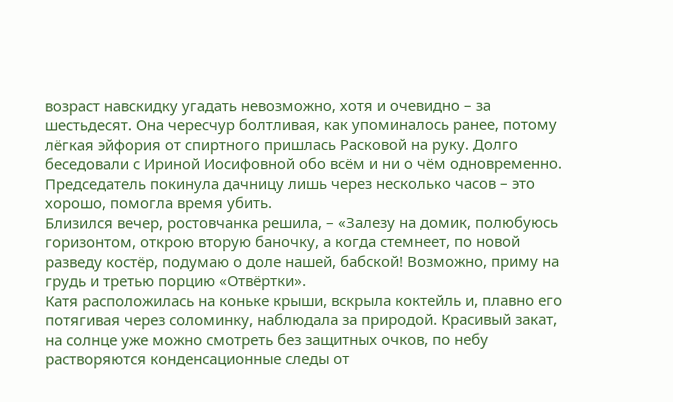возраст навскидку угадать невозможно, хотя и очевидно – за шестьдесят. Она чересчур болтливая, как упоминалось ранее, потому лёгкая эйфория от спиртного пришлась Расковой на руку. Долго беседовали с Ириной Иосифовной обо всём и ни о чём одновременно. Председатель покинула дачницу лишь через несколько часов – это хорошо, помогла время убить.
Близился вечер, ростовчанка решила, – «Залезу на домик, полюбуюсь горизонтом, открою вторую баночку, а когда стемнеет, по новой разведу костёр, подумаю о доле нашей, бабской! Возможно, приму на грудь и третью порцию «Отвёртки».
Катя расположилась на коньке крыши, вскрыла коктейль и, плавно его потягивая через соломинку, наблюдала за природой. Красивый закат, на солнце уже можно смотреть без защитных очков, по небу растворяются конденсационные следы от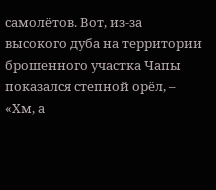самолётов. Вот, из-за высокого дуба на территории брошенного участка Чапы показался степной орёл, – «Хм, а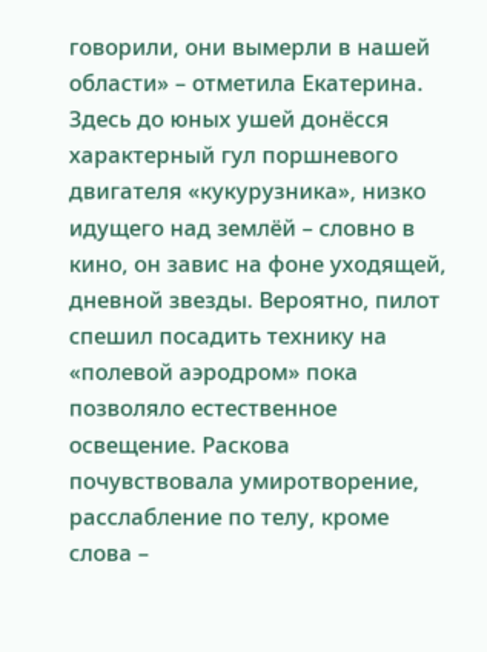говорили, они вымерли в нашей области» – отметила Екатерина. Здесь до юных ушей донёсся характерный гул поршневого двигателя «кукурузника», низко идущего над землёй – словно в кино, он завис на фоне уходящей, дневной звезды. Вероятно, пилот спешил посадить технику на «полевой аэродром» пока позволяло естественное освещение. Раскова почувствовала умиротворение, расслабление по телу, кроме слова –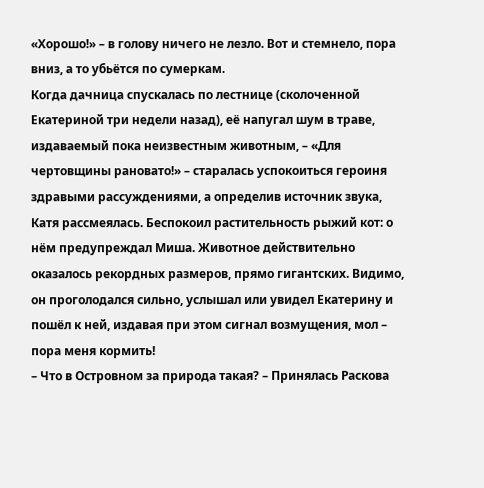«Хорошо!» – в голову ничего не лезло. Вот и стемнело, пора вниз, а то убьётся по сумеркам.
Когда дачница спускалась по лестнице (сколоченной Екатериной три недели назад), её напугал шум в траве, издаваемый пока неизвестным животным, – «Для чертовщины рановато!» – старалась успокоиться героиня здравыми рассуждениями, а определив источник звука, Катя рассмеялась. Беспокоил растительность рыжий кот: о нём предупреждал Миша. Животное действительно оказалось рекордных размеров, прямо гигантских. Видимо, он проголодался сильно, услышал или увидел Екатерину и пошёл к ней, издавая при этом сигнал возмущения, мол – пора меня кормить!
– Что в Островном за природа такая? – Принялась Раскова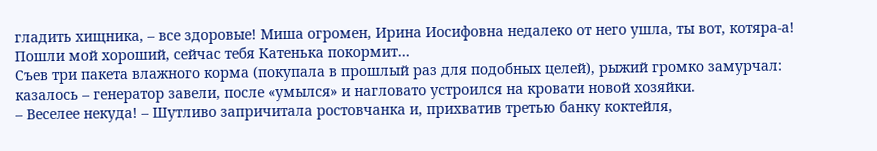гладить хищника, – все здоровые! Миша огромен, Ирина Иосифовна недалеко от него ушла, ты вот, котяра-а! Пошли мой хороший, сейчас тебя Катенька покормит…
Съев три пакета влажного корма (покупала в прошлый раз для подобных целей), рыжий громко замурчал: казалось – генератор завели, после «умылся» и нагловато устроился на кровати новой хозяйки.
– Веселее некуда! – Шутливо запричитала ростовчанка и, прихватив третью банку коктейля,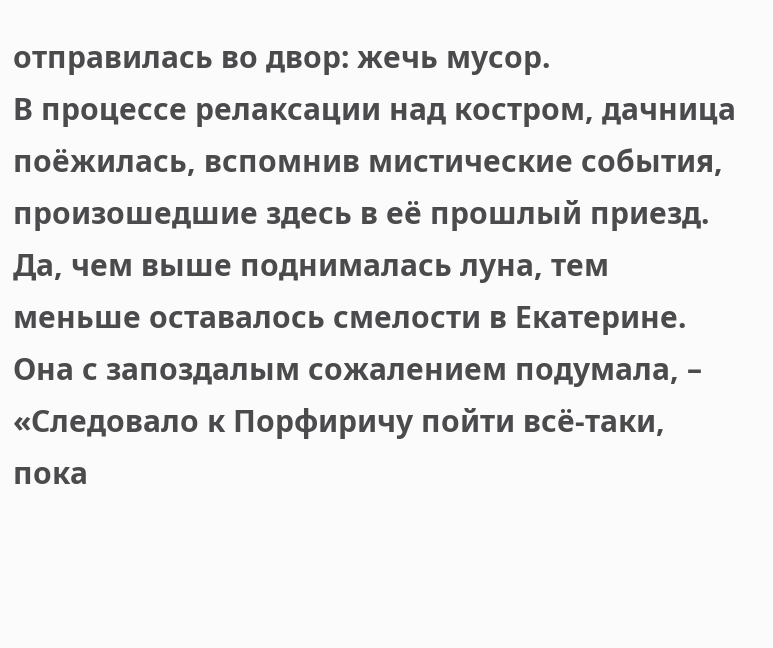отправилась во двор: жечь мусор.
В процессе релаксации над костром, дачница поёжилась, вспомнив мистические события, произошедшие здесь в её прошлый приезд. Да, чем выше поднималась луна, тем меньше оставалось смелости в Екатерине. Она с запоздалым сожалением подумала, – «Следовало к Порфиричу пойти всё-таки, пока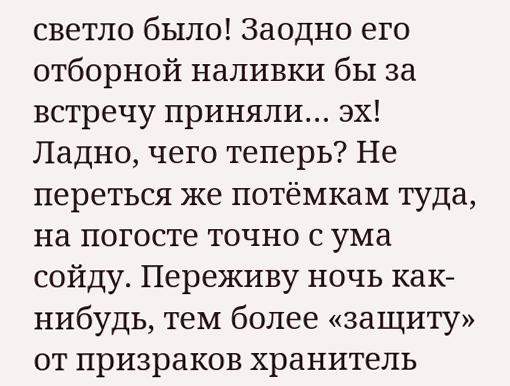светло было! Заодно его отборной наливки бы за встречу приняли… эх! Ладно, чего теперь? Не переться же потёмкам туда, на погосте точно с ума сойду. Переживу ночь как-нибудь, тем более «защиту» от призраков хранитель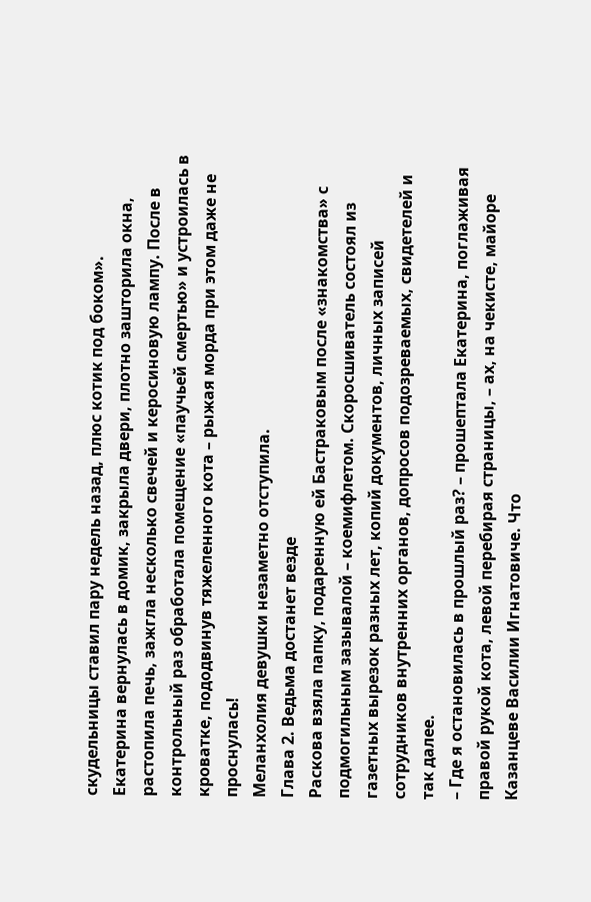скудельницы ставил пару недель назад, плюс котик под боком».
Екатерина вернулась в домик, закрыла двери, плотно зашторила окна, растопила печь, зажгла несколько свечей и керосиновую лампу. После в контрольный раз обработала помещение «паучьей смертью» и устроилась в кроватке, пододвинув тяжеленного кота – рыжая морда при этом даже не проснулась!
Меланхолия девушки незаметно отступила.
Глава 2. Ведьма достанет везде
Раскова взяла папку, подаренную ей Бастраковым после «знакомства» с подмогильным зазывалой – коемифлетом. Скоросшиватель состоял из газетных вырезок разных лет, копий документов, личных записей сотрудников внутренних органов, допросов подозреваемых, свидетелей и так далее.
– Где я остановилась в прошлый раз? – прошептала Екатерина, поглаживая правой рукой кота, левой перебирая страницы, – ах, на чекисте, майоре Казанцеве Василии Игнатовиче. Что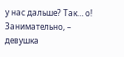у нас дальше? Так… о! Занимательно, – девушка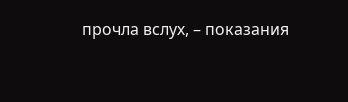прочла вслух, – показания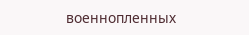военнопленных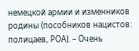немецкой армии и изменников родины (пособников нацистов: полицаев, РОА). – Очень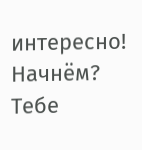интересно! Начнём? Тебе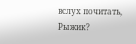вслух почитать, Рыжик?